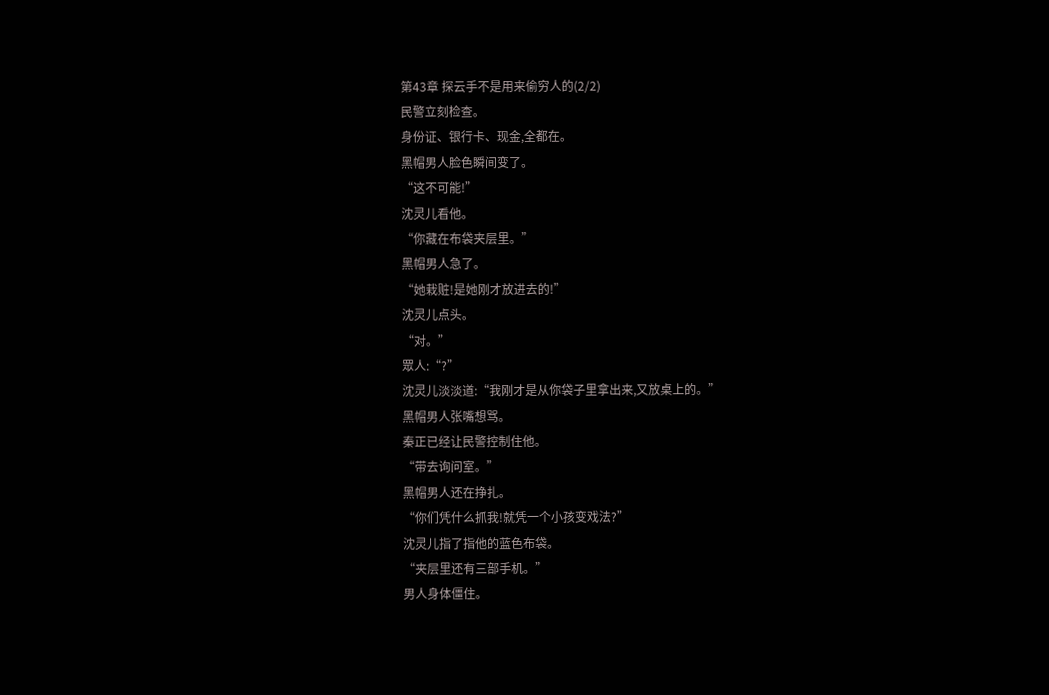第43章 探云手不是用来偷穷人的(2/2)
民警立刻检查。
身份证、银行卡、现金,全都在。
黑帽男人脸色瞬间变了。
“这不可能!”
沈灵儿看他。
“你藏在布袋夹层里。”
黑帽男人急了。
“她栽赃!是她刚才放进去的!”
沈灵儿点头。
“对。”
眾人:“?”
沈灵儿淡淡道:“我刚才是从你袋子里拿出来,又放桌上的。”
黑帽男人张嘴想骂。
秦正已经让民警控制住他。
“带去询问室。”
黑帽男人还在挣扎。
“你们凭什么抓我!就凭一个小孩变戏法?”
沈灵儿指了指他的蓝色布袋。
“夹层里还有三部手机。”
男人身体僵住。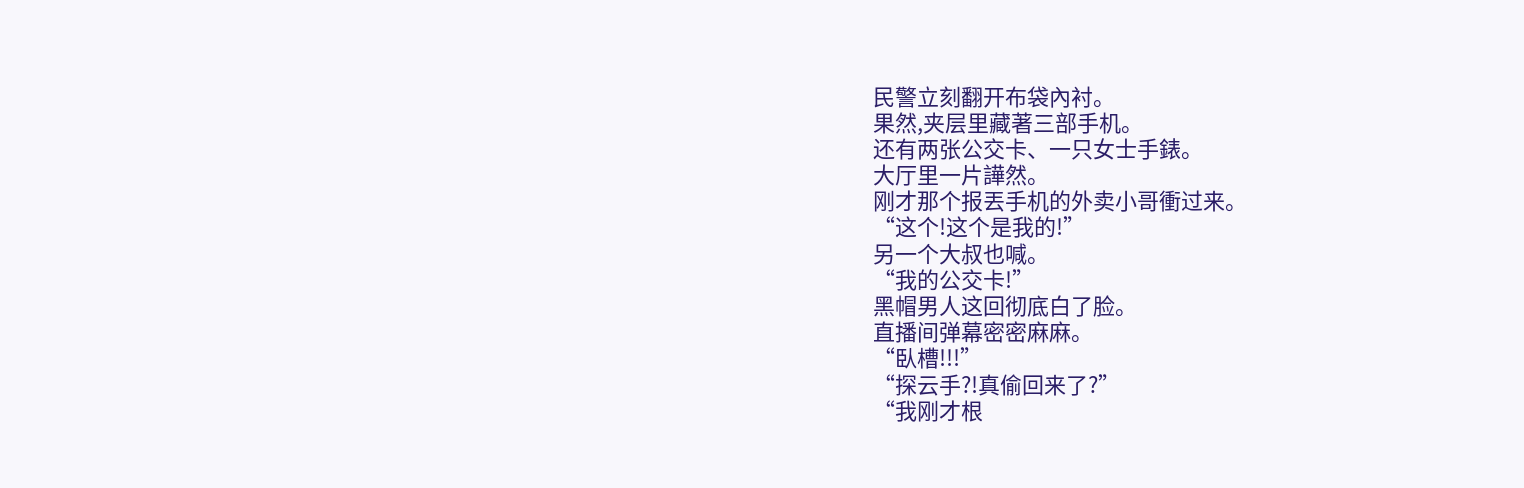民警立刻翻开布袋內衬。
果然,夹层里藏著三部手机。
还有两张公交卡、一只女士手錶。
大厅里一片譁然。
刚才那个报丟手机的外卖小哥衝过来。
“这个!这个是我的!”
另一个大叔也喊。
“我的公交卡!”
黑帽男人这回彻底白了脸。
直播间弹幕密密麻麻。
“臥槽!!!”
“探云手?!真偷回来了?”
“我刚才根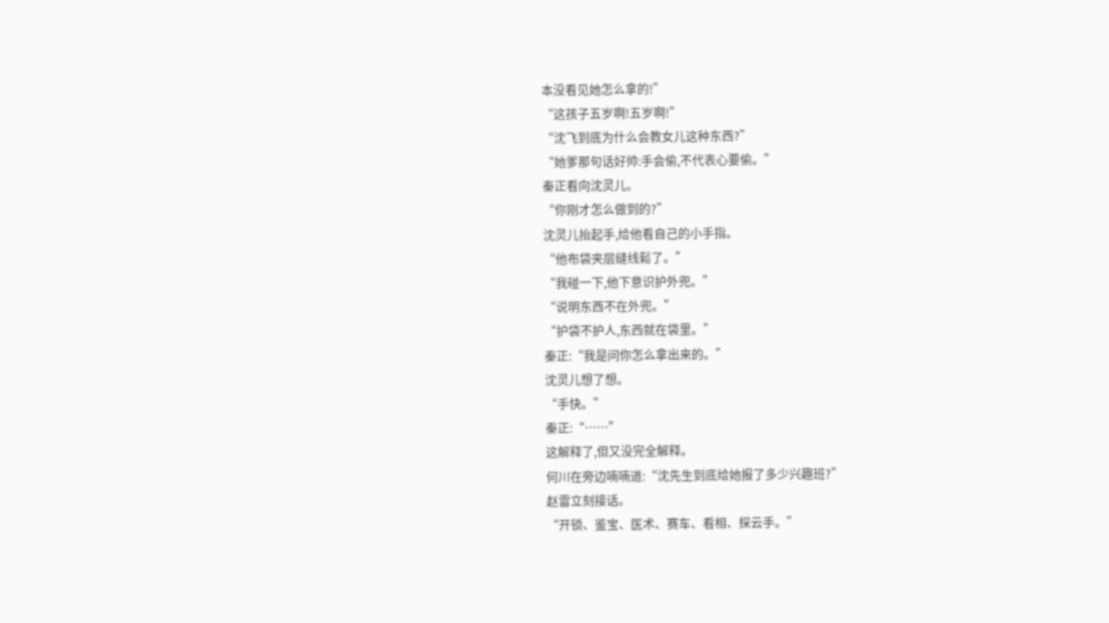本没看见她怎么拿的!”
“这孩子五岁啊!五岁啊!”
“沈飞到底为什么会教女儿这种东西?”
“她爹那句话好帅:手会偷,不代表心要偷。”
秦正看向沈灵儿。
“你刚才怎么做到的?”
沈灵儿抬起手,给他看自己的小手指。
“他布袋夹层缝线鬆了。”
“我碰一下,他下意识护外兜。”
“说明东西不在外兜。”
“护袋不护人,东西就在袋里。”
秦正:“我是问你怎么拿出来的。”
沈灵儿想了想。
“手快。”
秦正:“……”
这解释了,但又没完全解释。
何川在旁边喃喃道:“沈先生到底给她报了多少兴趣班?”
赵雷立刻接话。
“开锁、鉴宝、医术、赛车、看相、探云手。”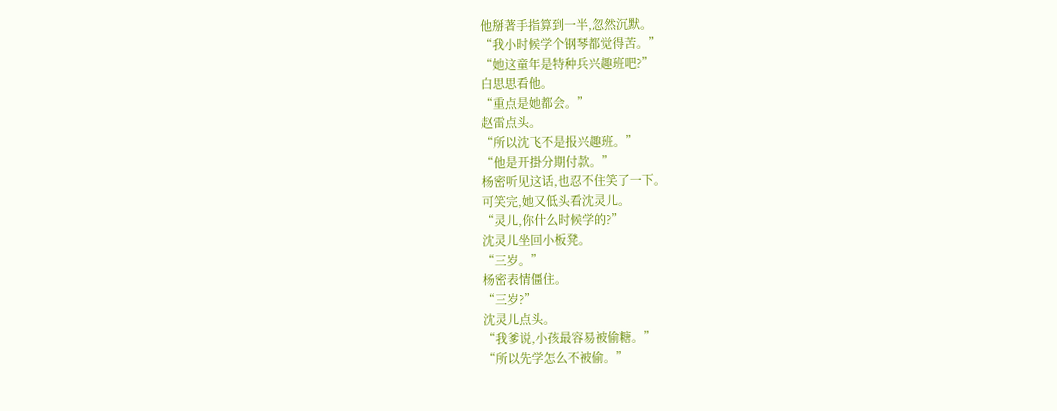他掰著手指算到一半,忽然沉默。
“我小时候学个钢琴都觉得苦。”
“她这童年是特种兵兴趣班吧?”
白思思看他。
“重点是她都会。”
赵雷点头。
“所以沈飞不是报兴趣班。”
“他是开掛分期付款。”
杨密听见这话,也忍不住笑了一下。
可笑完,她又低头看沈灵儿。
“灵儿,你什么时候学的?”
沈灵儿坐回小板凳。
“三岁。”
杨密表情僵住。
“三岁?”
沈灵儿点头。
“我爹说,小孩最容易被偷糖。”
“所以先学怎么不被偷。”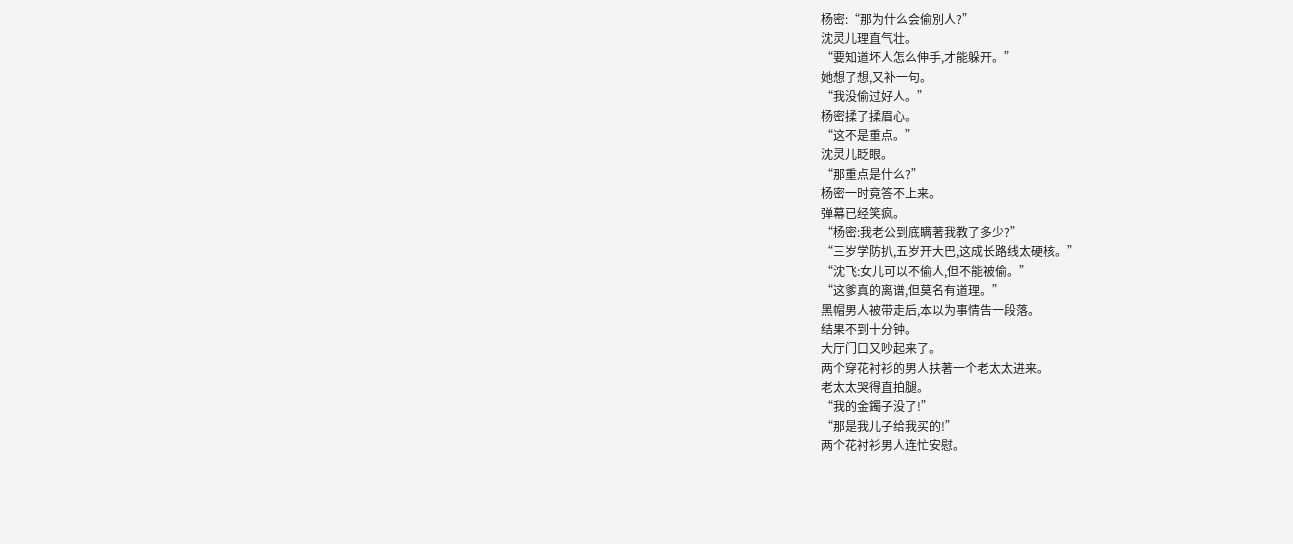杨密:“那为什么会偷別人?”
沈灵儿理直气壮。
“要知道坏人怎么伸手,才能躲开。”
她想了想,又补一句。
“我没偷过好人。”
杨密揉了揉眉心。
“这不是重点。”
沈灵儿眨眼。
“那重点是什么?”
杨密一时竟答不上来。
弹幕已经笑疯。
“杨密:我老公到底瞒著我教了多少?”
“三岁学防扒,五岁开大巴,这成长路线太硬核。”
“沈飞:女儿可以不偷人,但不能被偷。”
“这爹真的离谱,但莫名有道理。”
黑帽男人被带走后,本以为事情告一段落。
结果不到十分钟。
大厅门口又吵起来了。
两个穿花衬衫的男人扶著一个老太太进来。
老太太哭得直拍腿。
“我的金鐲子没了!”
“那是我儿子给我买的!”
两个花衬衫男人连忙安慰。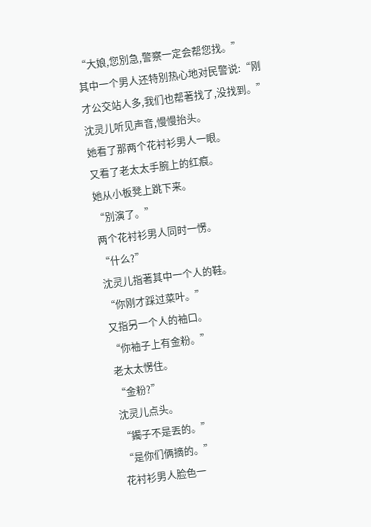“大娘,您別急,警察一定会帮您找。”
其中一个男人还特別热心地对民警说:“刚才公交站人多,我们也帮著找了,没找到。”
沈灵儿听见声音,慢慢抬头。
她看了那两个花衬衫男人一眼。
又看了老太太手腕上的红痕。
她从小板凳上跳下来。
“別演了。”
两个花衬衫男人同时一愣。
“什么?”
沈灵儿指著其中一个人的鞋。
“你刚才踩过菜叶。”
又指另一个人的袖口。
“你袖子上有金粉。”
老太太愣住。
“金粉?”
沈灵儿点头。
“鐲子不是丟的。”
“是你们俩摘的。”
花衬衫男人脸色一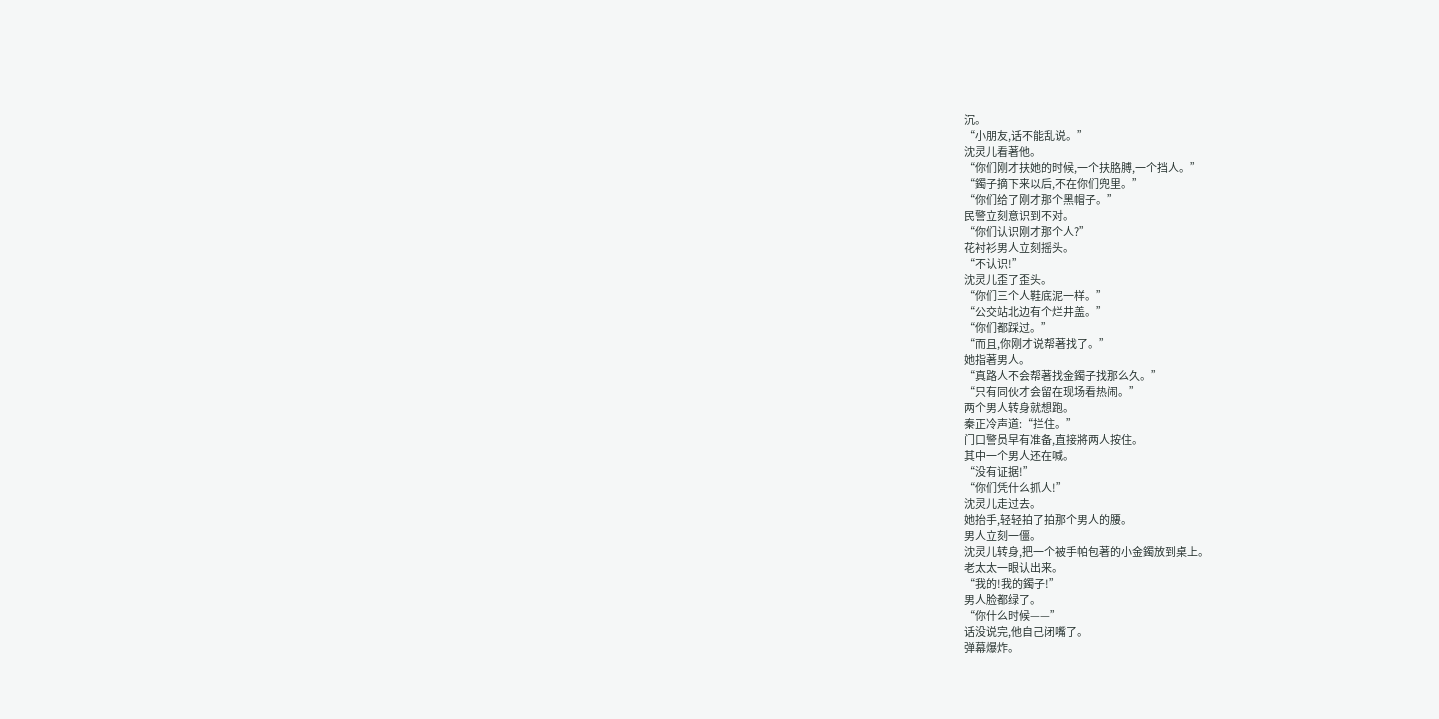沉。
“小朋友,话不能乱说。”
沈灵儿看著他。
“你们刚才扶她的时候,一个扶胳膊,一个挡人。”
“鐲子摘下来以后,不在你们兜里。”
“你们给了刚才那个黑帽子。”
民警立刻意识到不对。
“你们认识刚才那个人?”
花衬衫男人立刻摇头。
“不认识!”
沈灵儿歪了歪头。
“你们三个人鞋底泥一样。”
“公交站北边有个烂井盖。”
“你们都踩过。”
“而且,你刚才说帮著找了。”
她指著男人。
“真路人不会帮著找金鐲子找那么久。”
“只有同伙才会留在现场看热闹。”
两个男人转身就想跑。
秦正冷声道:“拦住。”
门口警员早有准备,直接將两人按住。
其中一个男人还在喊。
“没有证据!”
“你们凭什么抓人!”
沈灵儿走过去。
她抬手,轻轻拍了拍那个男人的腰。
男人立刻一僵。
沈灵儿转身,把一个被手帕包著的小金鐲放到桌上。
老太太一眼认出来。
“我的!我的鐲子!”
男人脸都绿了。
“你什么时候——”
话没说完,他自己闭嘴了。
弹幕爆炸。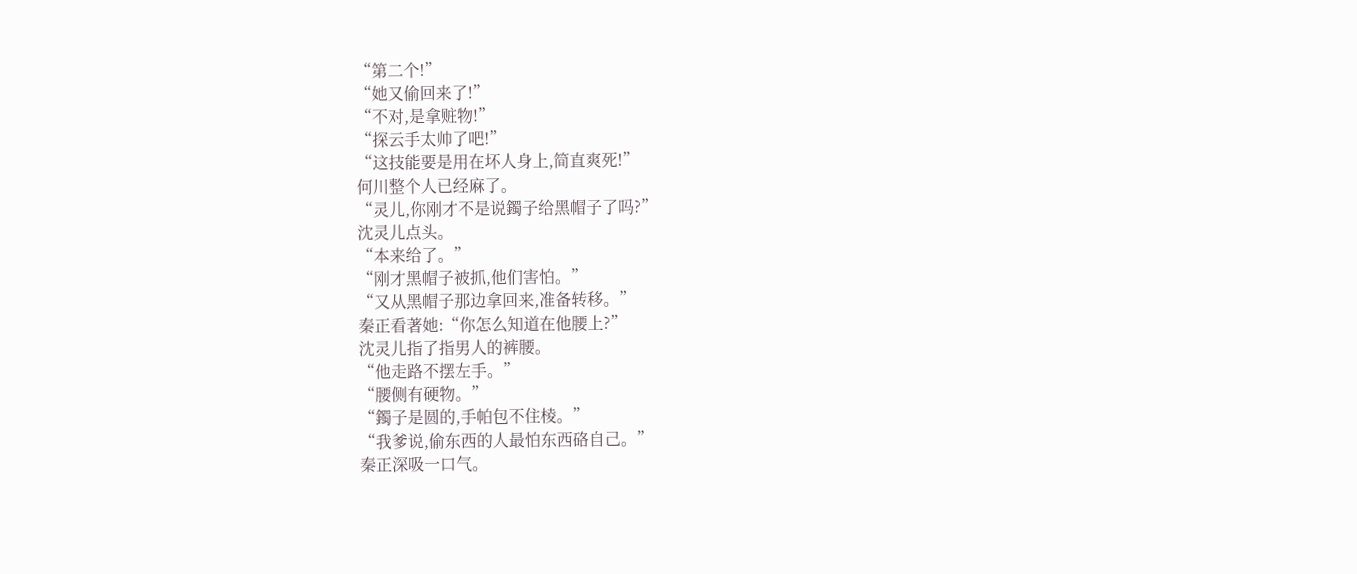“第二个!”
“她又偷回来了!”
“不对,是拿赃物!”
“探云手太帅了吧!”
“这技能要是用在坏人身上,简直爽死!”
何川整个人已经麻了。
“灵儿,你刚才不是说鐲子给黑帽子了吗?”
沈灵儿点头。
“本来给了。”
“刚才黑帽子被抓,他们害怕。”
“又从黑帽子那边拿回来,准备转移。”
秦正看著她:“你怎么知道在他腰上?”
沈灵儿指了指男人的裤腰。
“他走路不摆左手。”
“腰侧有硬物。”
“鐲子是圆的,手帕包不住棱。”
“我爹说,偷东西的人最怕东西硌自己。”
秦正深吸一口气。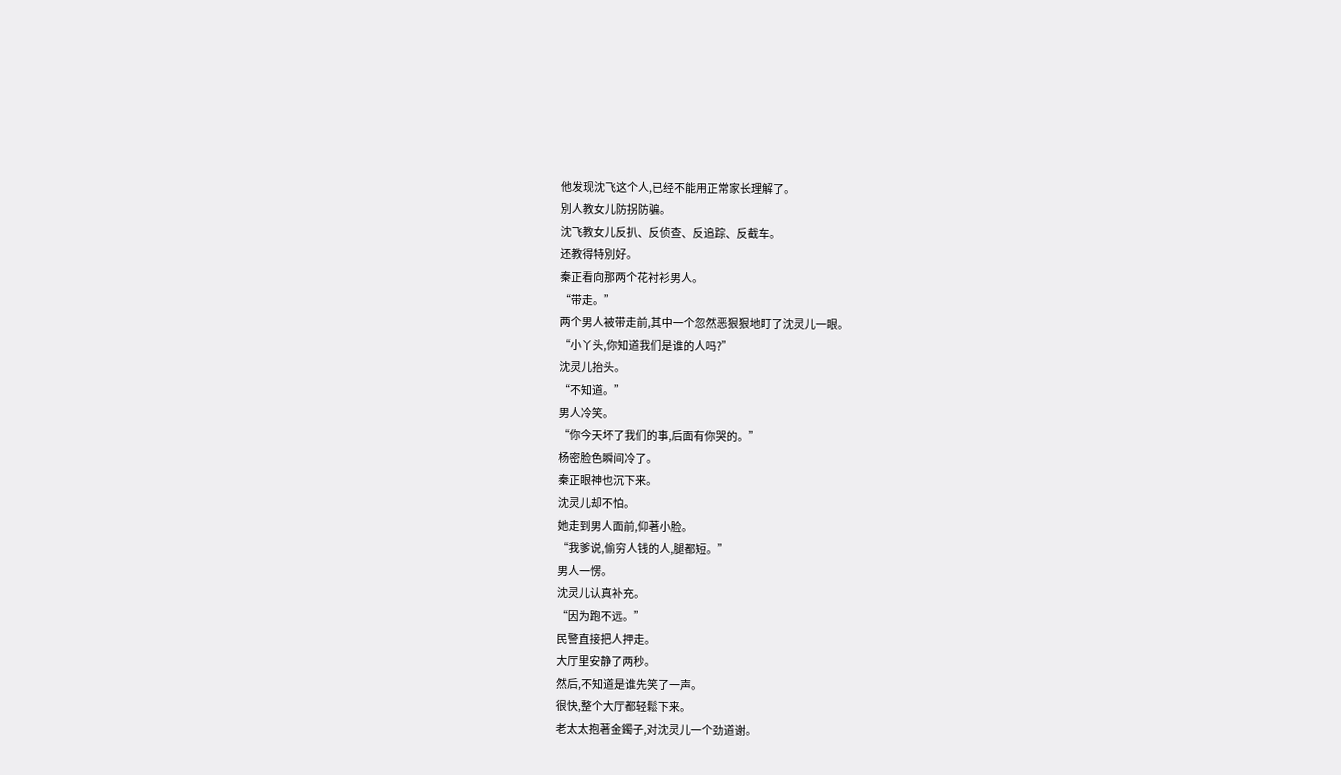他发现沈飞这个人,已经不能用正常家长理解了。
別人教女儿防拐防骗。
沈飞教女儿反扒、反侦查、反追踪、反截车。
还教得特別好。
秦正看向那两个花衬衫男人。
“带走。”
两个男人被带走前,其中一个忽然恶狠狠地盯了沈灵儿一眼。
“小丫头,你知道我们是谁的人吗?”
沈灵儿抬头。
“不知道。”
男人冷笑。
“你今天坏了我们的事,后面有你哭的。”
杨密脸色瞬间冷了。
秦正眼神也沉下来。
沈灵儿却不怕。
她走到男人面前,仰著小脸。
“我爹说,偷穷人钱的人,腿都短。”
男人一愣。
沈灵儿认真补充。
“因为跑不远。”
民警直接把人押走。
大厅里安静了两秒。
然后,不知道是谁先笑了一声。
很快,整个大厅都轻鬆下来。
老太太抱著金鐲子,对沈灵儿一个劲道谢。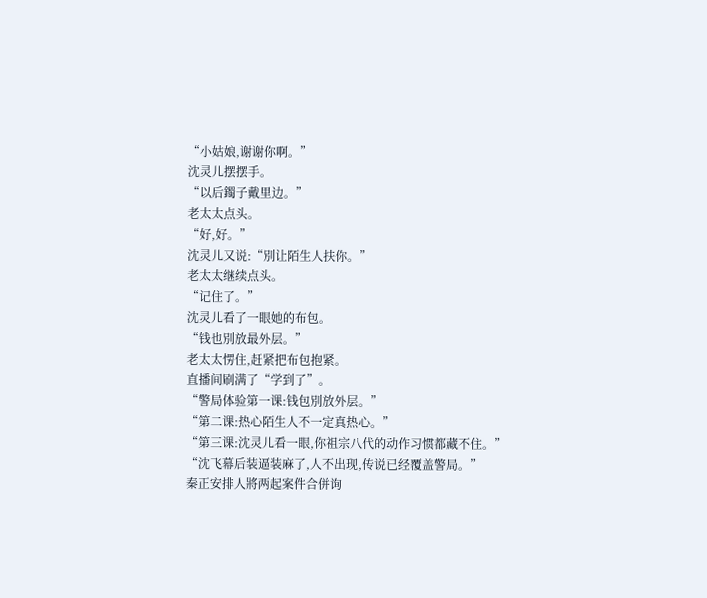“小姑娘,谢谢你啊。”
沈灵儿摆摆手。
“以后鐲子戴里边。”
老太太点头。
“好,好。”
沈灵儿又说:“別让陌生人扶你。”
老太太继续点头。
“记住了。”
沈灵儿看了一眼她的布包。
“钱也別放最外层。”
老太太愣住,赶紧把布包抱紧。
直播间刷满了“学到了”。
“警局体验第一课:钱包別放外层。”
“第二课:热心陌生人不一定真热心。”
“第三课:沈灵儿看一眼,你祖宗八代的动作习惯都藏不住。”
“沈飞幕后装逼装麻了,人不出现,传说已经覆盖警局。”
秦正安排人將两起案件合併询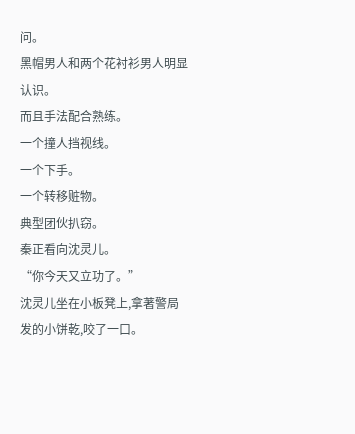问。
黑帽男人和两个花衬衫男人明显认识。
而且手法配合熟练。
一个撞人挡视线。
一个下手。
一个转移赃物。
典型团伙扒窃。
秦正看向沈灵儿。
“你今天又立功了。”
沈灵儿坐在小板凳上,拿著警局发的小饼乾,咬了一口。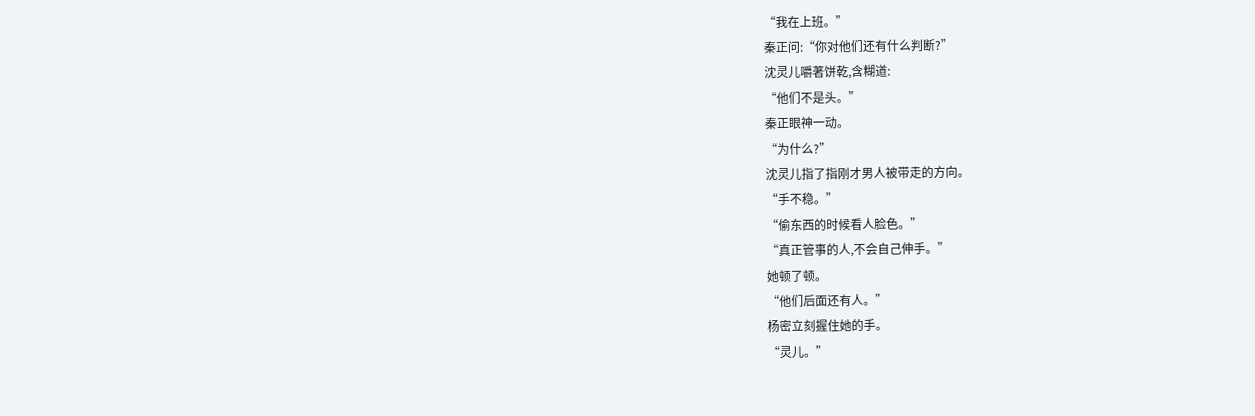“我在上班。”
秦正问:“你对他们还有什么判断?”
沈灵儿嚼著饼乾,含糊道:
“他们不是头。”
秦正眼神一动。
“为什么?”
沈灵儿指了指刚才男人被带走的方向。
“手不稳。”
“偷东西的时候看人脸色。”
“真正管事的人,不会自己伸手。”
她顿了顿。
“他们后面还有人。”
杨密立刻握住她的手。
“灵儿。”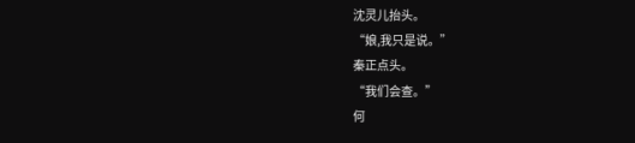沈灵儿抬头。
“娘,我只是说。”
秦正点头。
“我们会查。”
何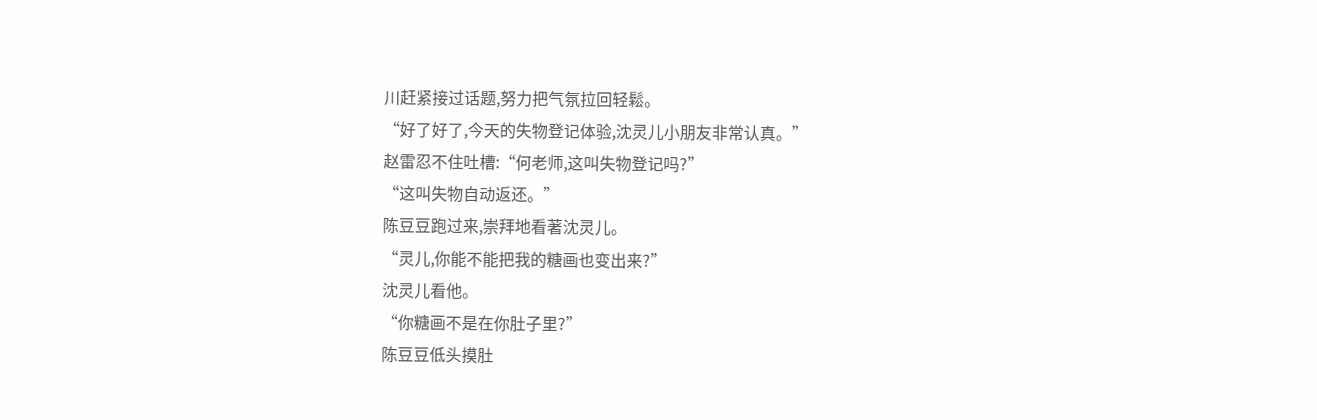川赶紧接过话题,努力把气氛拉回轻鬆。
“好了好了,今天的失物登记体验,沈灵儿小朋友非常认真。”
赵雷忍不住吐槽:“何老师,这叫失物登记吗?”
“这叫失物自动返还。”
陈豆豆跑过来,崇拜地看著沈灵儿。
“灵儿,你能不能把我的糖画也变出来?”
沈灵儿看他。
“你糖画不是在你肚子里?”
陈豆豆低头摸肚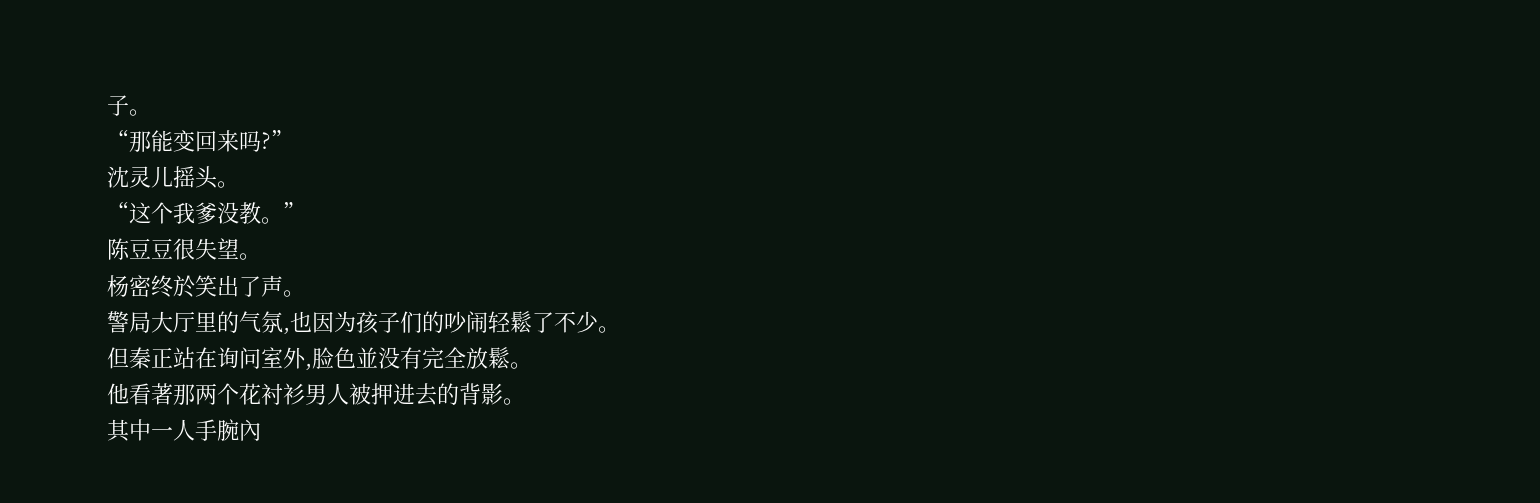子。
“那能变回来吗?”
沈灵儿摇头。
“这个我爹没教。”
陈豆豆很失望。
杨密终於笑出了声。
警局大厅里的气氛,也因为孩子们的吵闹轻鬆了不少。
但秦正站在询问室外,脸色並没有完全放鬆。
他看著那两个花衬衫男人被押进去的背影。
其中一人手腕內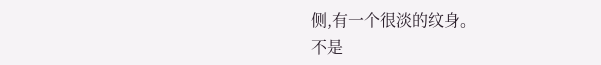侧,有一个很淡的纹身。
不是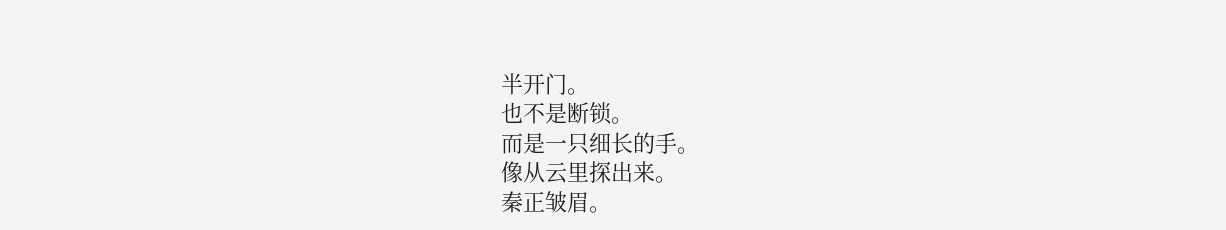半开门。
也不是断锁。
而是一只细长的手。
像从云里探出来。
秦正皱眉。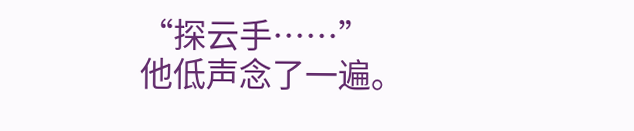“探云手……”
他低声念了一遍。